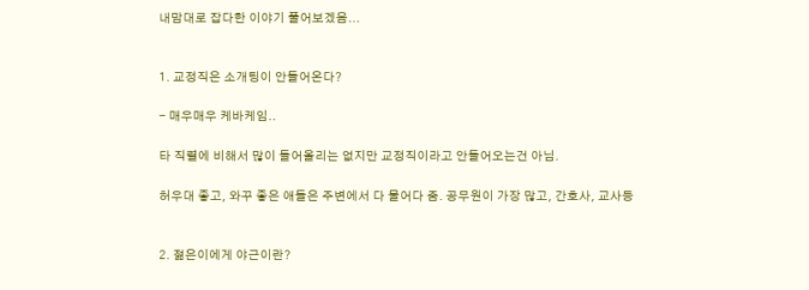내맘대로 잡다한 이야기 풀어보겠음...


1. 교정직은 소개팅이 안들어온다?

- 매우매우 케바케임..

타 직렬에 비해서 많이 들어올리는 없지만 교정직이라고 안들어오는건 아님.

허우대 좋고, 와꾸 좋은 애들은 주변에서 다 물어다 줌. 공무원이 가장 많고, 간호사, 교사등


2. 젊은이에게 야근이란?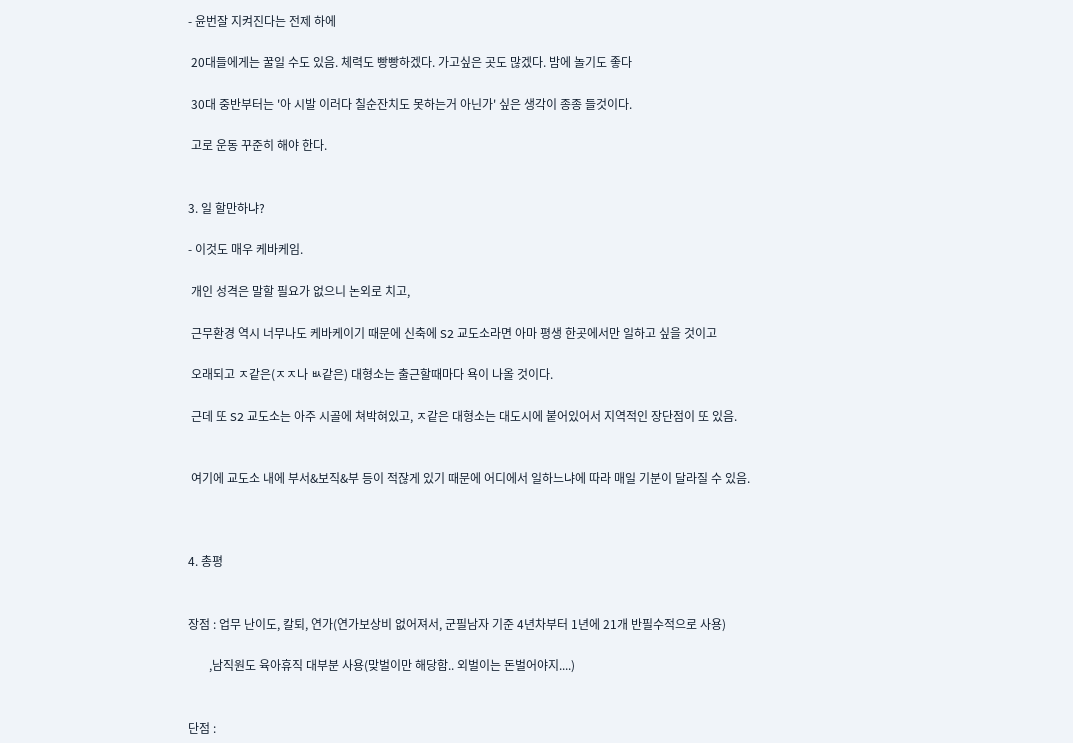- 윤번잘 지켜진다는 전제 하에

 20대들에게는 꿀일 수도 있음. 체력도 빵빵하겠다. 가고싶은 곳도 많겠다. 밤에 놀기도 좋다

 30대 중반부터는 '아 시발 이러다 칠순잔치도 못하는거 아닌가' 싶은 생각이 종종 들것이다.

 고로 운동 꾸준히 해야 한다.


3. 일 할만하냐?

- 이것도 매우 케바케임.

 개인 성격은 말할 필요가 없으니 논외로 치고,

 근무환경 역시 너무나도 케바케이기 때문에 신축에 S2 교도소라면 아마 평생 한곳에서만 일하고 싶을 것이고

 오래되고 ㅈ같은(ㅈㅈ나 ㅄ같은) 대형소는 출근할때마다 욕이 나올 것이다.

 근데 또 S2 교도소는 아주 시골에 쳐박혀있고, ㅈ같은 대형소는 대도시에 붙어있어서 지역적인 장단점이 또 있음.


 여기에 교도소 내에 부서&보직&부 등이 적잖게 있기 때문에 어디에서 일하느냐에 따라 매일 기분이 달라질 수 있음.



4. 총평


장점 : 업무 난이도, 칼퇴, 연가(연가보상비 없어져서, 군필남자 기준 4년차부터 1년에 21개 반필수적으로 사용)

       ,남직원도 육아휴직 대부분 사용(맞벌이만 해당함.. 외벌이는 돈벌어야지....)


단점 :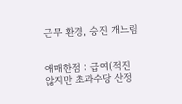근무 환경, 승진 개느림


애매한점 : 급여(적진 않지만 초과수당 산정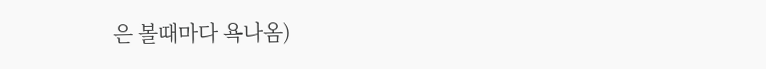은 볼때마다 욕나옴)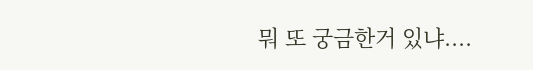뭐 또 궁금한거 있냐....